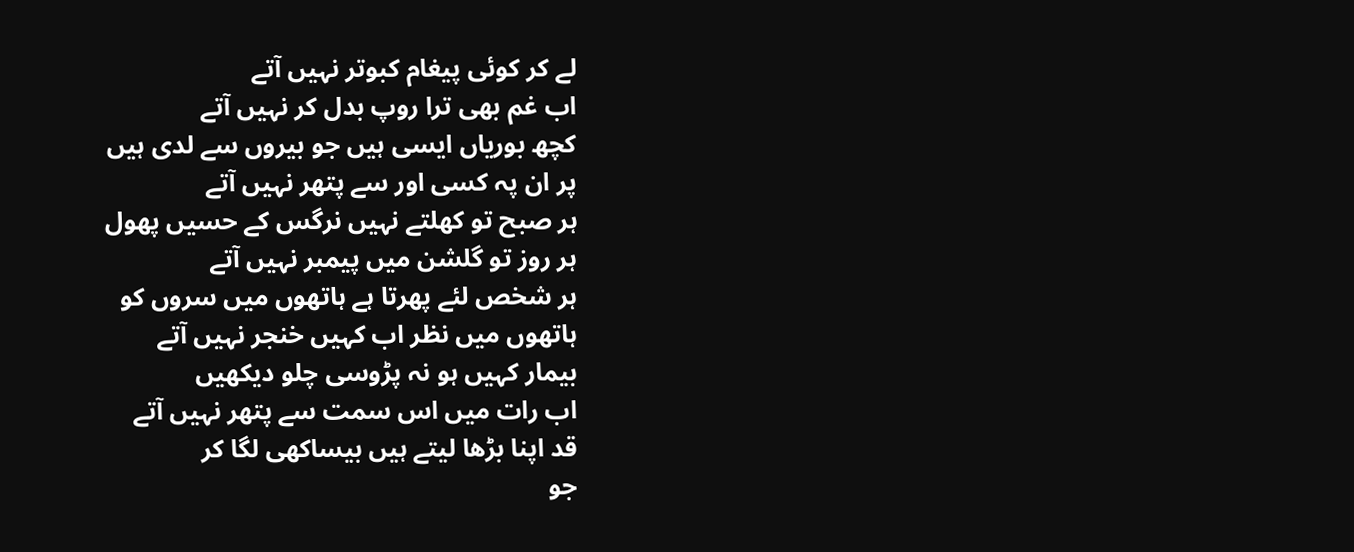لے کر کوئی پیغام کبوتر نہیں آتے
اب غم بھی ترا روپ بدل کر نہیں آتے
کچھ بوریاں ایسی ہیں جو بیروں سے لدی ہیں
پر ان پہ کسی اور سے پتھر نہیں آتے
ہر صبح تو کھلتے نہیں نرگس کے حسیں پھول
ہر روز تو گلشن میں پیمبر نہیں آتے
ہر شخص لئے پھرتا ہے ہاتھوں میں سروں کو
ہاتھوں میں نظر اب کہیں خنجر نہیں آتے
بیمار کہیں ہو نہ پڑوسی چلو دیکھیں
اب رات میں اس سمت سے پتھر نہیں آتے
قد اپنا بڑھا لیتے ہیں بیساکھی لگا کر
جو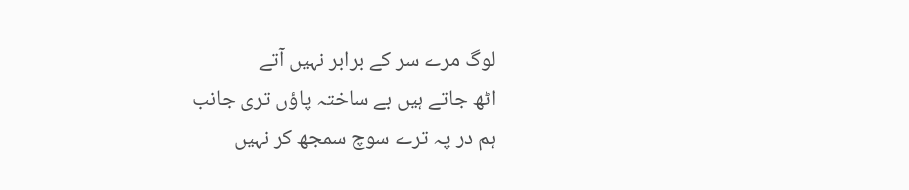لوگ مرے سر کے برابر نہیں آتے
اٹھ جاتے ہیں بے ساختہ پاؤں تری جانب
ہم در پہ ترے سوچ سمجھ کر نہیں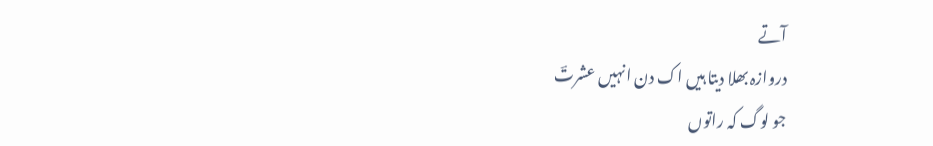آتے
دروازہ بھلا دیتا ہیں اک دن انہیں عشرتؔ
جو لوگ کہ راتوں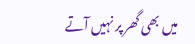میں بھی گھر پر نہیں آتے